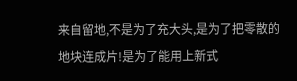来自留地,不是为了充大头,是为了把零散的地块连成片!是为了能用上新式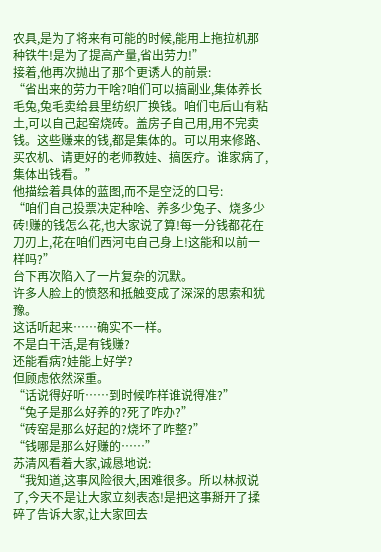农具,是为了将来有可能的时候,能用上拖拉机那种铁牛!是为了提高产量,省出劳力!”
接着,他再次抛出了那个更诱人的前景:
“省出来的劳力干啥?咱们可以搞副业,集体养长毛兔,兔毛卖给县里纺织厂换钱。咱们屯后山有粘土,可以自己起窑烧砖。盖房子自己用,用不完卖钱。这些赚来的钱,都是集体的。可以用来修路、买农机、请更好的老师教娃、搞医疗。谁家病了,集体出钱看。”
他描绘着具体的蓝图,而不是空泛的口号:
“咱们自己投票决定种啥、养多少兔子、烧多少砖!赚的钱怎么花,也大家说了算!每一分钱都花在刀刃上,花在咱们西河屯自己身上!这能和以前一样吗?”
台下再次陷入了一片复杂的沉默。
许多人脸上的愤怒和抵触变成了深深的思索和犹豫。
这话听起来……确实不一样。
不是白干活,是有钱赚?
还能看病?娃能上好学?
但顾虑依然深重。
“话说得好听……到时候咋样谁说得准?”
“兔子是那么好养的?死了咋办?”
“砖窑是那么好起的?烧坏了咋整?”
“钱哪是那么好赚的……”
苏清风看着大家,诚恳地说:
“我知道,这事风险很大,困难很多。所以林叔说了,今天不是让大家立刻表态!是把这事掰开了揉碎了告诉大家,让大家回去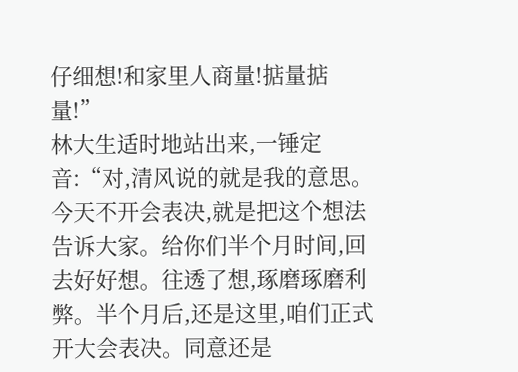仔细想!和家里人商量!掂量掂量!”
林大生适时地站出来,一锤定音:“对,清风说的就是我的意思。今天不开会表决,就是把这个想法告诉大家。给你们半个月时间,回去好好想。往透了想,琢磨琢磨利弊。半个月后,还是这里,咱们正式开大会表决。同意还是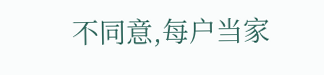不同意,每户当家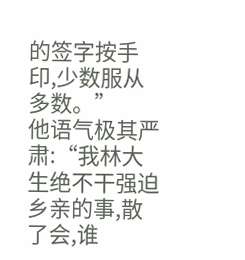的签字按手印,少数服从多数。”
他语气极其严肃:“我林大生绝不干强迫乡亲的事,散了会,谁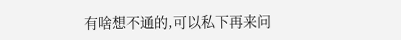有啥想不通的,可以私下再来问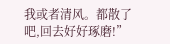我或者清风。都散了吧,回去好好琢磨!”